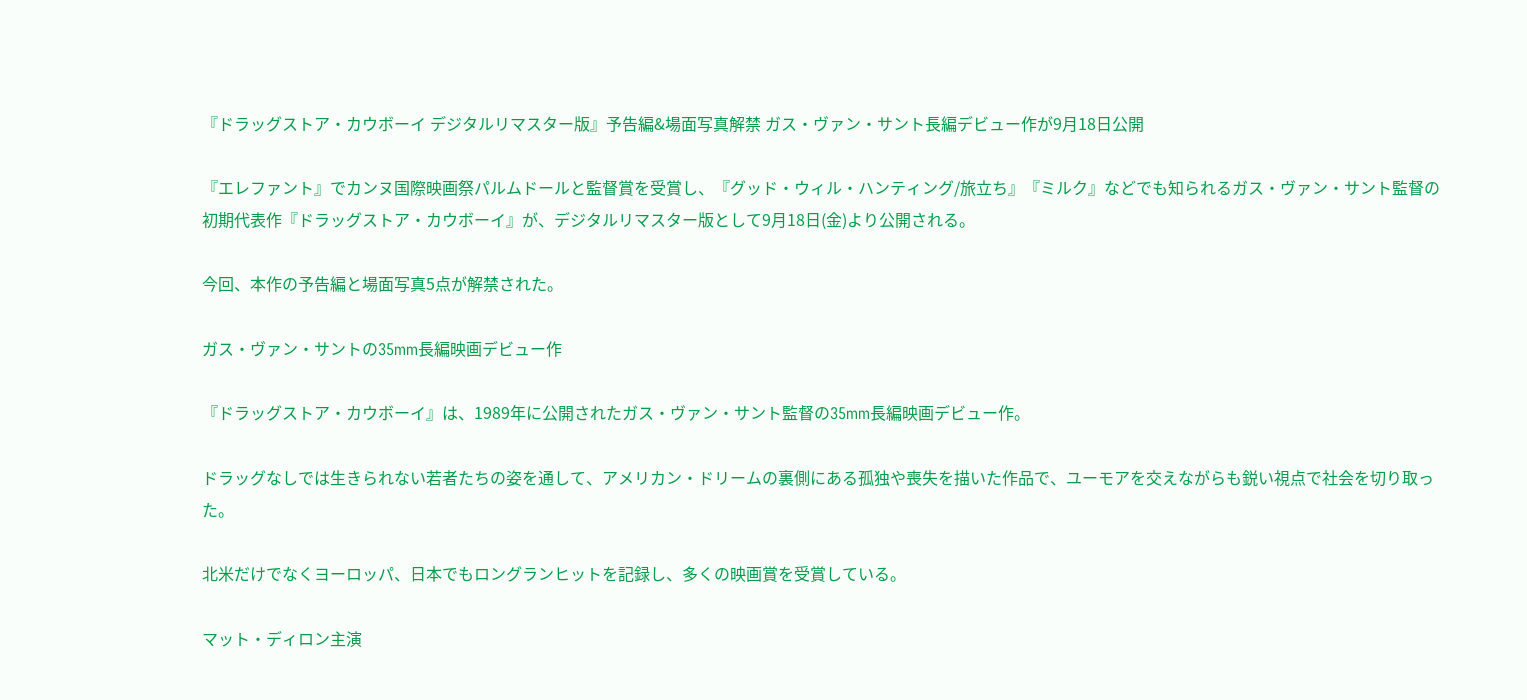『ドラッグストア・カウボーイ デジタルリマスター版』予告編&場面写真解禁 ガス・ヴァン・サント長編デビュー作が9月18日公開

『エレファント』でカンヌ国際映画祭パルムドールと監督賞を受賞し、『グッド・ウィル・ハンティング/旅立ち』『ミルク』などでも知られるガス・ヴァン・サント監督の初期代表作『ドラッグストア・カウボーイ』が、デジタルリマスター版として9月18日(金)より公開される。

今回、本作の予告編と場面写真5点が解禁された。

ガス・ヴァン・サントの35mm長編映画デビュー作

『ドラッグストア・カウボーイ』は、1989年に公開されたガス・ヴァン・サント監督の35mm長編映画デビュー作。

ドラッグなしでは生きられない若者たちの姿を通して、アメリカン・ドリームの裏側にある孤独や喪失を描いた作品で、ユーモアを交えながらも鋭い視点で社会を切り取った。

北米だけでなくヨーロッパ、日本でもロングランヒットを記録し、多くの映画賞を受賞している。

マット・ディロン主演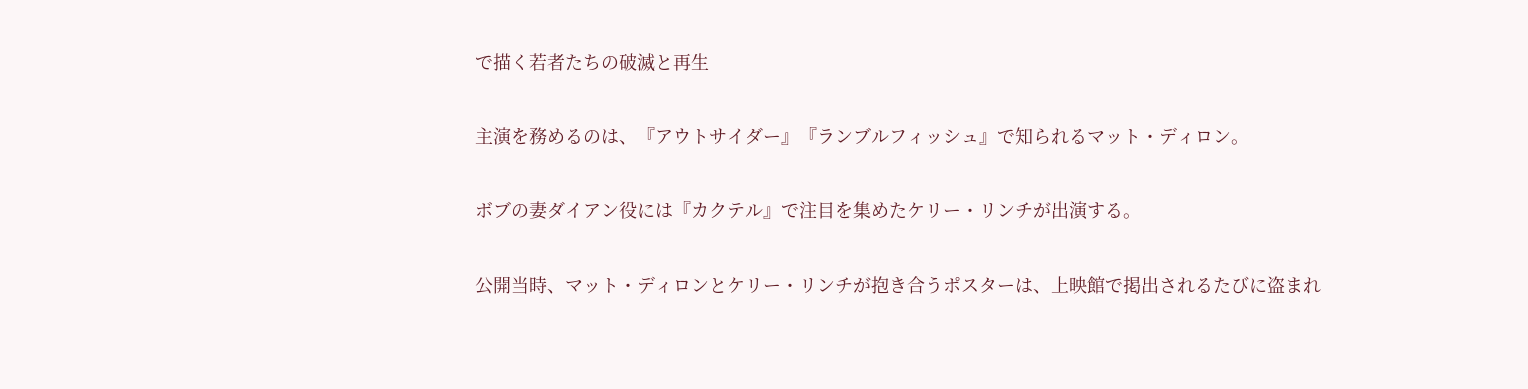で描く若者たちの破滅と再生

主演を務めるのは、『アウトサイダー』『ランブルフィッシュ』で知られるマット・ディロン。

ボブの妻ダイアン役には『カクテル』で注目を集めたケリー・リンチが出演する。

公開当時、マット・ディロンとケリー・リンチが抱き合うポスターは、上映館で掲出されるたびに盗まれ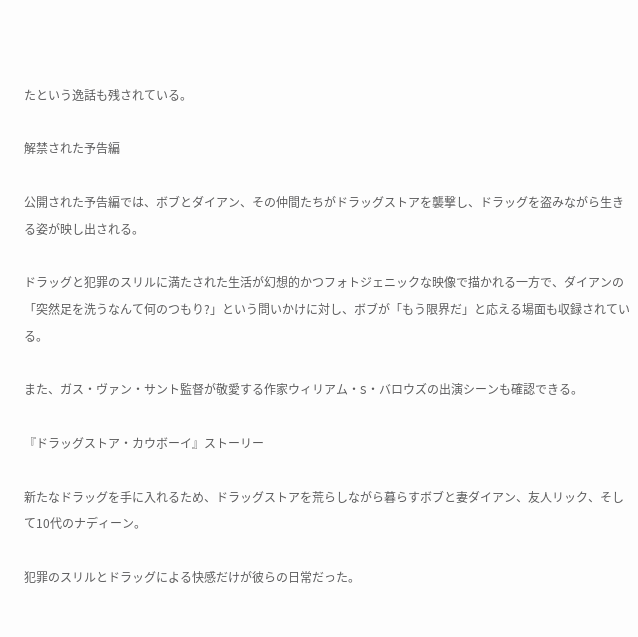たという逸話も残されている。

解禁された予告編

公開された予告編では、ボブとダイアン、その仲間たちがドラッグストアを襲撃し、ドラッグを盗みながら生きる姿が映し出される。

ドラッグと犯罪のスリルに満たされた生活が幻想的かつフォトジェニックな映像で描かれる一方で、ダイアンの「突然足を洗うなんて何のつもり?」という問いかけに対し、ボブが「もう限界だ」と応える場面も収録されている。

また、ガス・ヴァン・サント監督が敬愛する作家ウィリアム・S・バロウズの出演シーンも確認できる。

『ドラッグストア・カウボーイ』ストーリー

新たなドラッグを手に入れるため、ドラッグストアを荒らしながら暮らすボブと妻ダイアン、友人リック、そして10代のナディーン。

犯罪のスリルとドラッグによる快感だけが彼らの日常だった。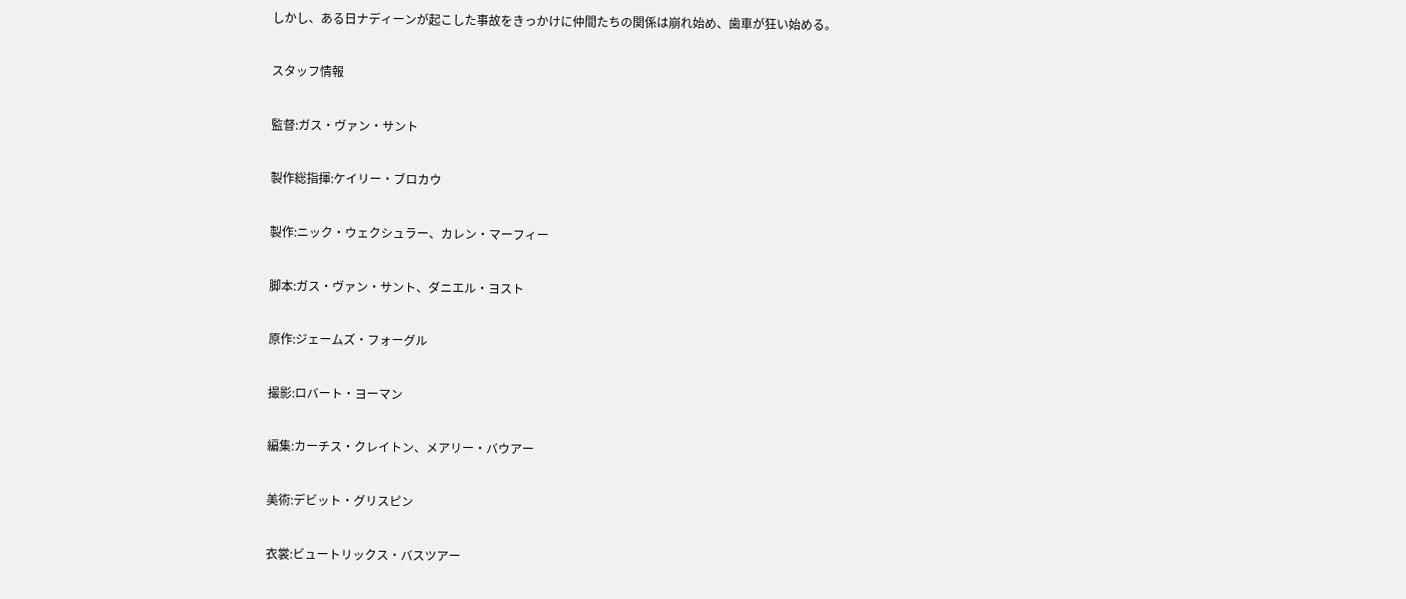しかし、ある日ナディーンが起こした事故をきっかけに仲間たちの関係は崩れ始め、歯車が狂い始める。

スタッフ情報

監督:ガス・ヴァン・サント

製作総指揮:ケイリー・ブロカウ

製作:ニック・ウェクシュラー、カレン・マーフィー

脚本:ガス・ヴァン・サント、ダニエル・ヨスト

原作:ジェームズ・フォーグル

撮影:ロバート・ヨーマン

編集:カーチス・クレイトン、メアリー・バウアー

美術:デビット・グリスピン

衣裳:ビュートリックス・バスツアー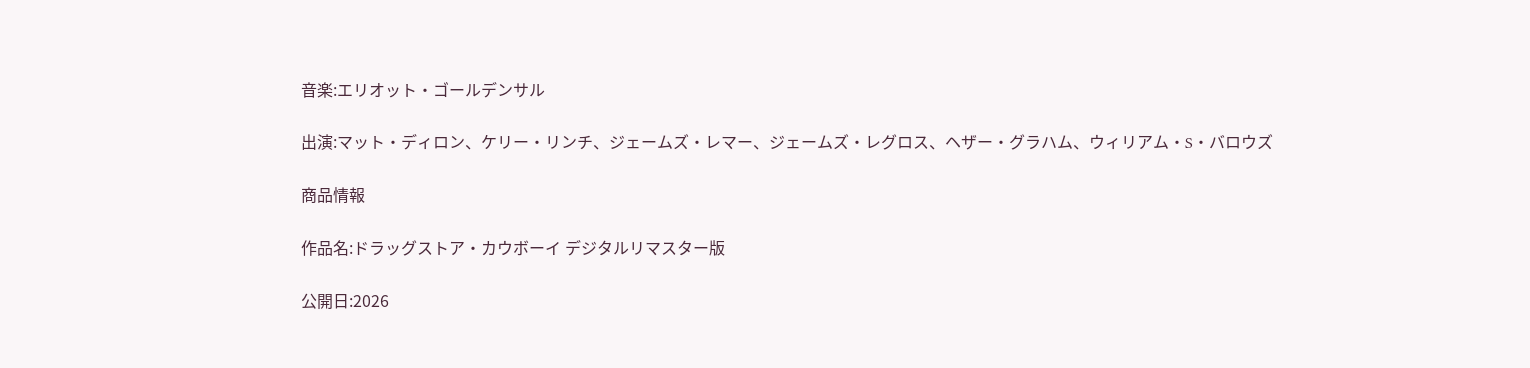音楽:エリオット・ゴールデンサル

出演:マット・ディロン、ケリー・リンチ、ジェームズ・レマー、ジェームズ・レグロス、ヘザー・グラハム、ウィリアム・S・バロウズ

商品情報

作品名:ドラッグストア・カウボーイ デジタルリマスター版

公開日:2026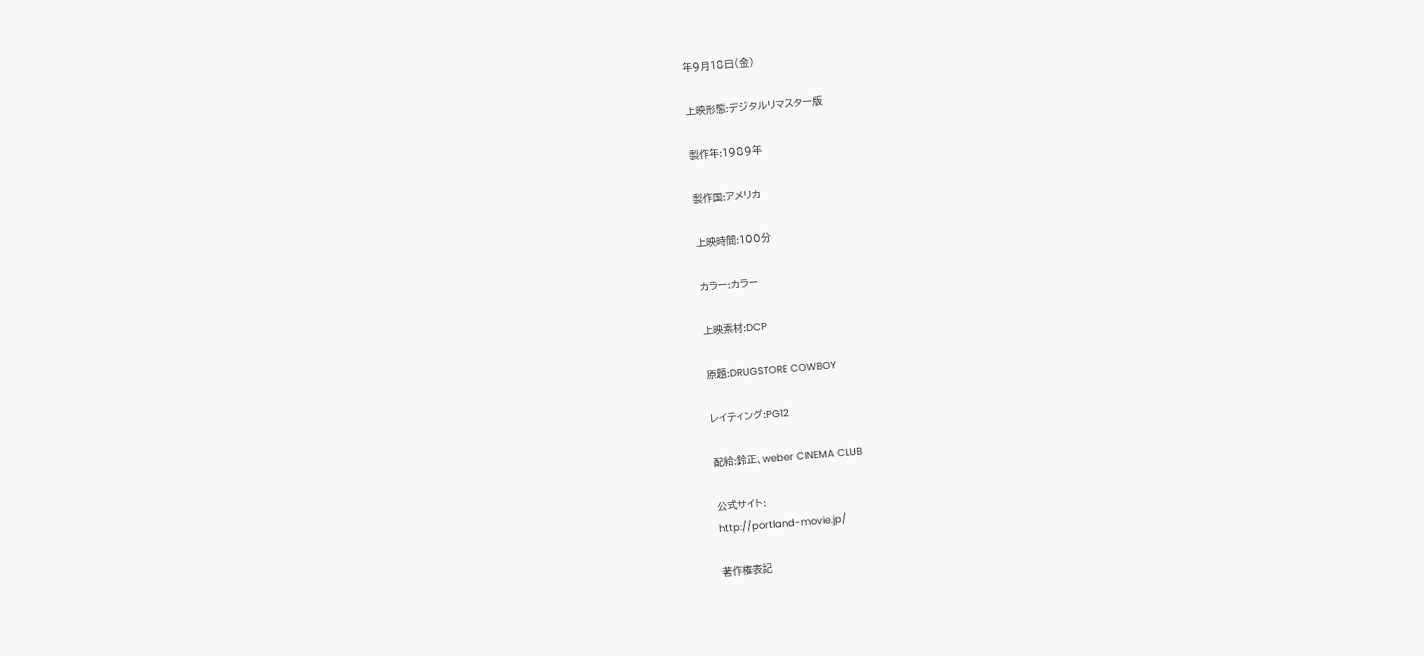年9月18日(金)

上映形態:デジタルリマスター版

製作年:1989年

製作国:アメリカ

上映時間:100分

カラー:カラー

上映素材:DCP

原題:DRUGSTORE COWBOY

レイティング:PG12

配給:鈴正、weber CINEMA CLUB

公式サイト:
http://portland-movie.jp/

著作権表記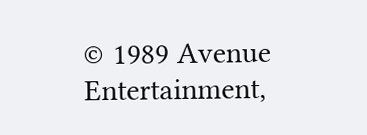© 1989 Avenue Entertainment,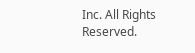Inc. All Rights Reserved.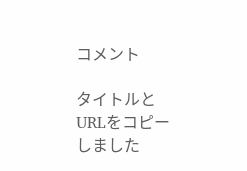コメント

タイトルとURLをコピーしました